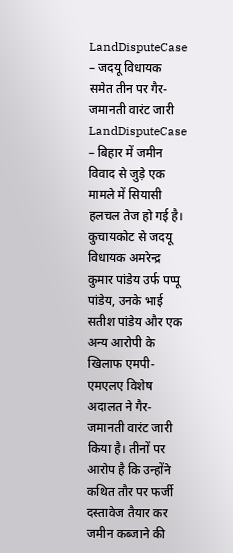LandDisputeCase – जदयू विधायक समेत तीन पर गैर-जमानती वारंट जारी
LandDisputeCase – बिहार में जमीन विवाद से जुड़े एक मामले में सियासी हलचल तेज हो गई है। कुचायकोट से जदयू विधायक अमरेन्द्र कुमार पांडेय उर्फ पप्पू पांडेय, उनके भाई सतीश पांडेय और एक अन्य आरोपी के खिलाफ एमपी-एमएलए विशेष अदालत ने गैर-जमानती वारंट जारी किया है। तीनों पर आरोप है कि उन्होंने कथित तौर पर फर्जी दस्तावेज तैयार कर जमीन कब्जाने की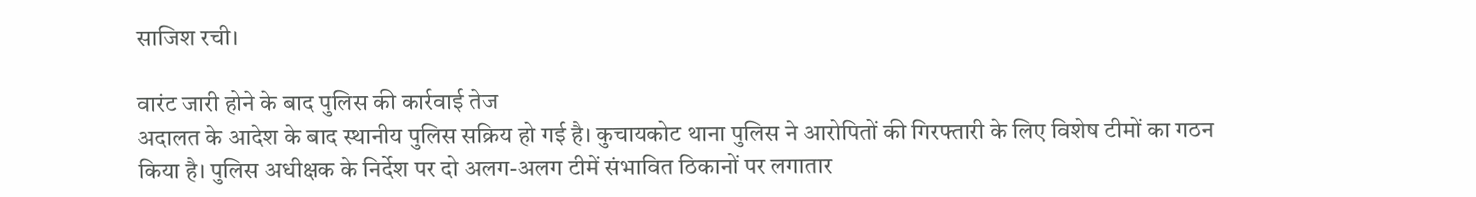साजिश रची।

वारंट जारी होने के बाद पुलिस की कार्रवाई तेज
अदालत के आदेश के बाद स्थानीय पुलिस सक्रिय हो गई है। कुचायकोट थाना पुलिस ने आरोपितों की गिरफ्तारी के लिए विशेष टीमों का गठन किया है। पुलिस अधीक्षक के निर्देश पर दो अलग-अलग टीमें संभावित ठिकानों पर लगातार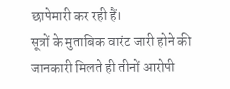छापेमारी कर रही हैं।
सूत्रों के मुताबिक वारंट जारी होने की जानकारी मिलते ही तीनों आरोपी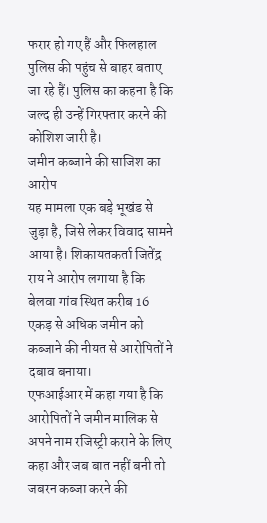फरार हो गए हैं और फिलहाल पुलिस की पहुंच से बाहर बताए जा रहे हैं। पुलिस का कहना है कि जल्द ही उन्हें गिरफ्तार करने की कोशिश जारी है।
जमीन कब्जाने की साजिश का आरोप
यह मामला एक बड़े भूखंड से जुड़ा है, जिसे लेकर विवाद सामने आया है। शिकायतकर्ता जितेंद्र राय ने आरोप लगाया है कि बेलवा गांव स्थित करीब 16 एकड़ से अधिक जमीन को कब्जाने की नीयत से आरोपितों ने दबाव बनाया।
एफआईआर में कहा गया है कि आरोपितों ने जमीन मालिक से अपने नाम रजिस्ट्री कराने के लिए कहा और जब बात नहीं बनी तो जबरन कब्जा करने की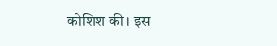कोशिश की। इस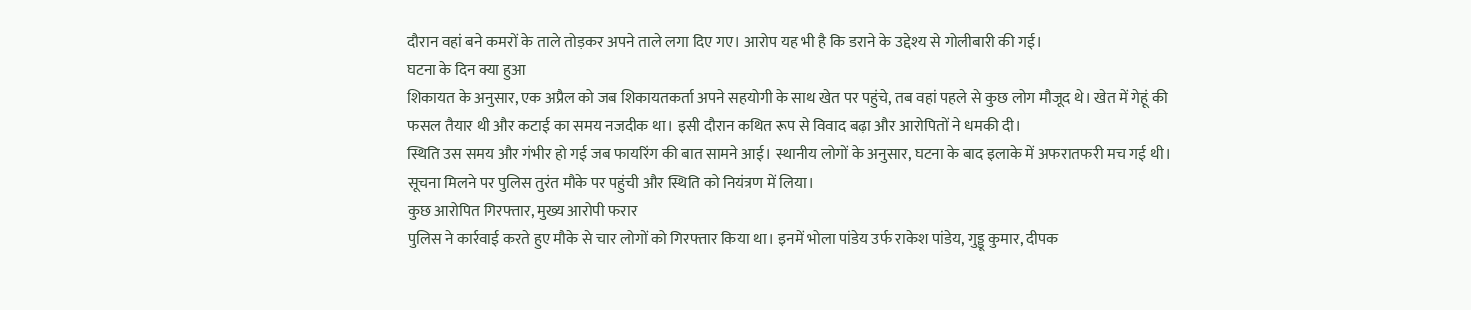दौरान वहां बने कमरों के ताले तोड़कर अपने ताले लगा दिए गए। आरोप यह भी है कि डराने के उद्देश्य से गोलीबारी की गई।
घटना के दिन क्या हुआ
शिकायत के अनुसार, एक अप्रैल को जब शिकायतकर्ता अपने सहयोगी के साथ खेत पर पहुंचे, तब वहां पहले से कुछ लोग मौजूद थे। खेत में गेहूं की फसल तैयार थी और कटाई का समय नजदीक था। इसी दौरान कथित रूप से विवाद बढ़ा और आरोपितों ने धमकी दी।
स्थिति उस समय और गंभीर हो गई जब फायरिंग की बात सामने आई। स्थानीय लोगों के अनुसार, घटना के बाद इलाके में अफरातफरी मच गई थी। सूचना मिलने पर पुलिस तुरंत मौके पर पहुंची और स्थिति को नियंत्रण में लिया।
कुछ आरोपित गिरफ्तार, मुख्य आरोपी फरार
पुलिस ने कार्रवाई करते हुए मौके से चार लोगों को गिरफ्तार किया था। इनमें भोला पांडेय उर्फ राकेश पांडेय, गुड्डू कुमार, दीपक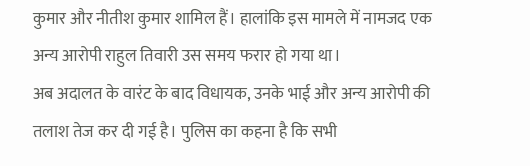कुमार और नीतीश कुमार शामिल हैं। हालांकि इस मामले में नामजद एक अन्य आरोपी राहुल तिवारी उस समय फरार हो गया था।
अब अदालत के वारंट के बाद विधायक, उनके भाई और अन्य आरोपी की तलाश तेज कर दी गई है। पुलिस का कहना है कि सभी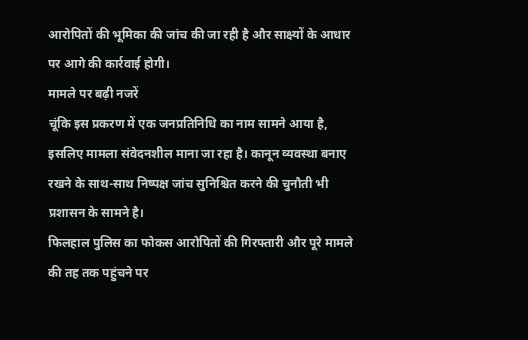आरोपितों की भूमिका की जांच की जा रही है और साक्ष्यों के आधार पर आगे की कार्रवाई होगी।
मामले पर बढ़ी नजरें
चूंकि इस प्रकरण में एक जनप्रतिनिधि का नाम सामने आया है, इसलिए मामला संवेदनशील माना जा रहा है। कानून व्यवस्था बनाए रखने के साथ-साथ निष्पक्ष जांच सुनिश्चित करने की चुनौती भी प्रशासन के सामने है।
फिलहाल पुलिस का फोकस आरोपितों की गिरफ्तारी और पूरे मामले की तह तक पहुंचने पर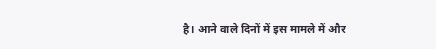है। आने वाले दिनों में इस मामले में और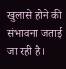खुलासे होने की संभावना जताई जा रही है।